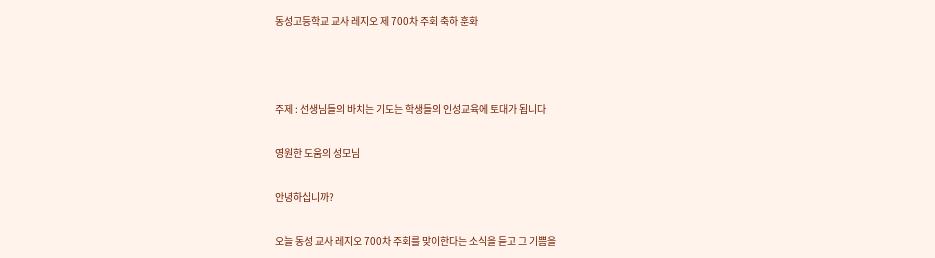동성고등학교 교사 레지오 제 700차 주회 축하 훈화



주제 : 선생님들의 바치는 기도는 학생들의 인성교육에 토대가 됩니다

영원한 도움의 성모님

안녕하십니까?

오늘 동성 교사 레지오 700차 주회를 맞이한다는 소식을 듣고 그 기쁨을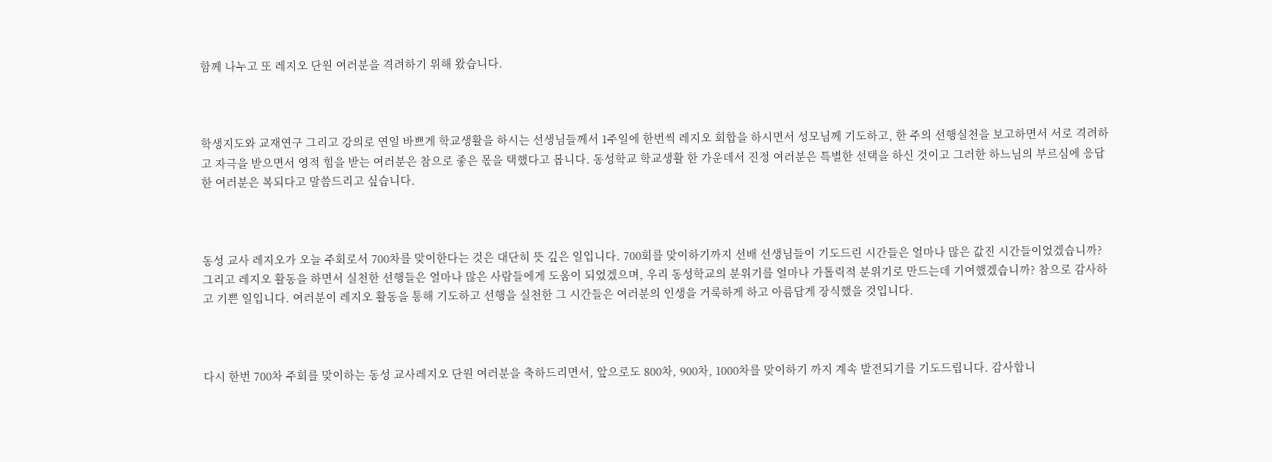함께 나누고 또 레지오 단원 여러분을 격려하기 위해 왔습니다.



학생지도와 교재연구 그리고 강의로 연일 바쁘게 학교생활을 하시는 선생님들께서 1주일에 한번씩 레지오 회합을 하시면서 성모님께 기도하고, 한 주의 선행실천을 보고하면서 서로 격려하고 자극을 받으면서 영적 힘을 받는 여러분은 참으로 좋은 몫을 택했다고 봅니다. 동성학교 학교생활 한 가운데서 진정 여러분은 특별한 선택을 하신 것이고 그러한 하느님의 부르심에 응답한 여러분은 복되다고 말씀드리고 싶습니다.



동성 교사 레지오가 오늘 주회로서 700차를 맞이한다는 것은 대단히 뜻 깊은 일입니다. 700회를 맞이하기까지 선배 선생님들이 기도드린 시간들은 얼마나 많은 값진 시간들이었겠습니까? 그리고 레지오 활동을 하면서 실천한 선행들은 얼마나 많은 사람들에게 도움이 되었겠으며, 우리 동성학교의 분위기를 얼마나 가톨릭적 분위기로 만드는데 기여했겠습니까? 참으로 감사하고 기쁜 일입니다. 여러분이 레지오 활동을 통해 기도하고 선행을 실천한 그 시간들은 여러분의 인생을 거룩하게 하고 아름답게 장식했을 것입니다.



다시 한번 700차 주회를 맞이하는 동성 교사레지오 단원 여러분을 축하드리면서, 앞으로도 800차, 900차, 1000차를 맞이하기 까지 계속 발전되기를 기도드립니다. 감사합니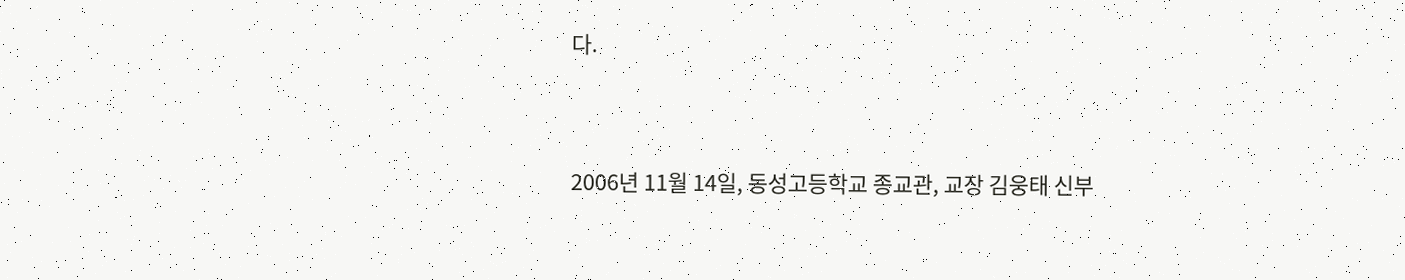다.


2006년 11월 14일, 동성고등학교 종교관, 교장 김웅태 신부